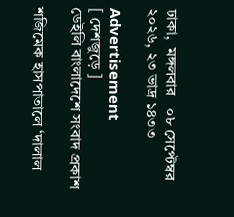ঢাকা,  মঙ্গলবার   ০৮ সেপ্টেম্বর ২০২৬, ২৩ ভাদ্র ১৪৩৩

Advertisement
[ দেশজুড়ে ]
ডেইলি বাংলাদেশে সংবাদ প্রকাশ

শজিমেক হাসপাতালে ‘দালাল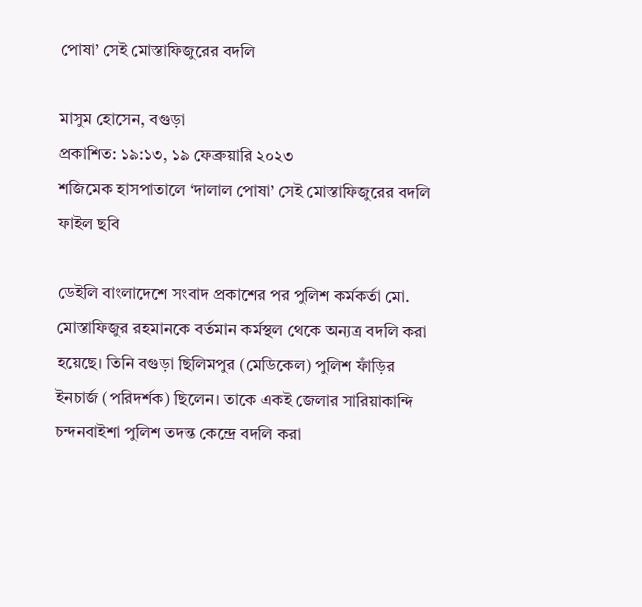পোষা’ সেই মোস্তাফিজুরের বদলি

মাসুম হোসেন, বগুড়া
প্রকাশিত: ১৯:১৩, ১৯ ফেব্রুয়ারি ২০২৩
শজিমেক হাসপাতালে ‘দালাল পোষা’ সেই মোস্তাফিজুরের বদলি
ফাইল ছবি

ডেইলি বাংলাদেশে সংবাদ প্রকাশের পর পুলিশ কর্মকর্তা মো. মোস্তাফিজুর রহমানকে বর্তমান কর্মস্থল থেকে অন্যত্র বদলি করা হয়েছে। তিনি বগুড়া ছিলিমপুর (মেডিকেল) পুলিশ ফাঁড়ির ইনচার্জ (পরিদর্শক) ছিলেন। তাকে একই জেলার সারিয়াকান্দি চন্দনবাইশা পুলিশ তদন্ত কেন্দ্রে বদলি করা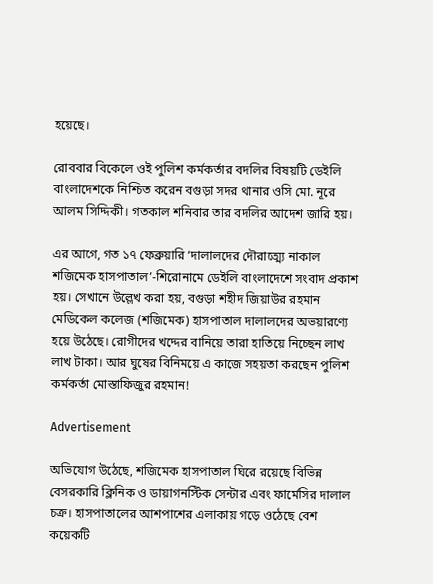হয়েছে।

রোববার বিকেলে ওই পুলিশ কর্মকর্তার বদলির বিষয়টি ডেইলি বাংলাদেশকে নিশ্চিত করেন বগুড়া সদর থানার ওসি মো. নূরে আলম সিদ্দিকী। গতকাল শনিবার তার বদলির আদেশ জারি হয়।

এর আগে, গত ১৭ ফেব্রুয়ারি ‘দালালদের দৌরাত্ম্যে নাকাল শজিমেক হাসপাতাল’-শিরোনামে ডেইলি বাংলাদেশে সংবাদ প্রকাশ হয়। সেখানে উল্লেখ করা হয়, বগুড়া শহীদ জিয়াউর রহমান মেডিকেল কলেজ (শজিমেক) হাসপাতাল দালালদের অভয়ারণ্যে হয়ে উঠেছে। রোগীদের খদ্দের বানিয়ে তারা হাতিয়ে নিচ্ছেন লাখ লাখ টাকা। আর ঘুষের বিনিময়ে এ কাজে সহয়তা করছেন পুলিশ কর্মকর্তা মোস্তাফিজুর রহমান!

Advertisement

অভিযোগ উঠেছে, শজিমেক হাসপাতাল ঘিরে রয়েছে বিভিন্ন বেসরকারি ক্লিনিক ও ডায়াগনস্টিক সেন্টার এবং ফার্মেসির দালাল চক্র। হাসপাতালের আশপাশের এলাকায় গড়ে ওঠেছে বেশ কয়েকটি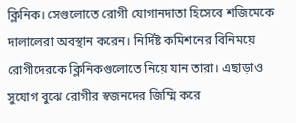ক্লিনিক। সেগুলোতে রোগী যোগানদাতা হিসেবে শজিমেকে দালালেরা অবস্থান করেন। নির্দিষ্ট কমিশনের বিনিময়ে রোগীদেরকে ক্লিনিকগুলোতে নিয়ে যান তারা। এছাড়াও সুযোগ বুঝে রোগীর স্বজনদের জিম্মি করে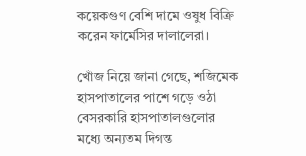কয়েকগুণ বেশি দামে ওষুধ বিক্রি করেন ফার্মেসির দালালেরা।

খোঁজ নিয়ে জানা গেছে, শজিমেক হাসপাতালের পাশে গড়ে ওঠা বেসরকারি হাসপাতালগুলোর মধ্যে অন্যতম দিগন্ত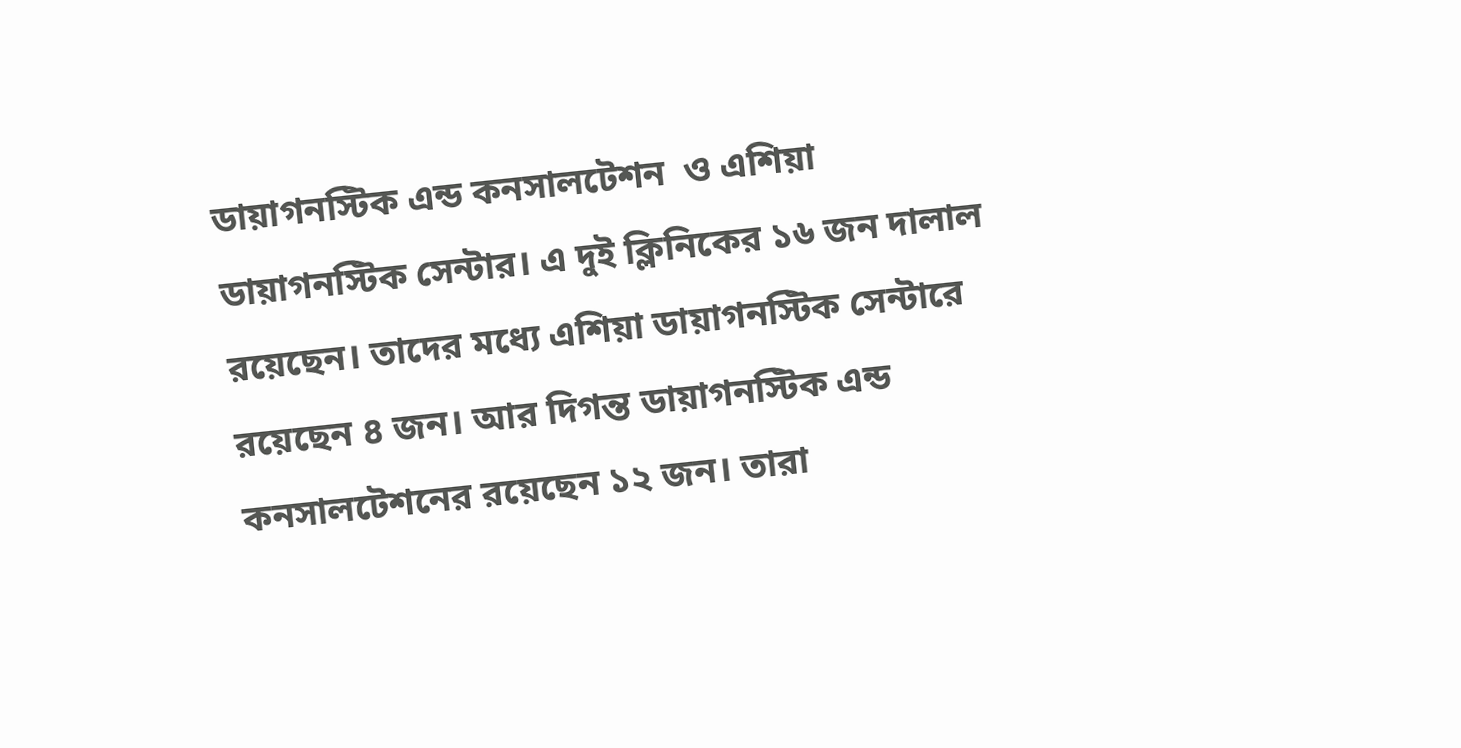ডায়াগনস্টিক এন্ড কনসালটেশন  ও এশিয়া ডায়াগনস্টিক সেন্টার। এ দুই ক্লিনিকের ১৬ জন দালাল রয়েছেন। তাদের মধ্যে এশিয়া ডায়াগনস্টিক সেন্টারে রয়েছেন ৪ জন। আর দিগন্ত ডায়াগনস্টিক এন্ড কনসালটেশনের রয়েছেন ১২ জন। তারা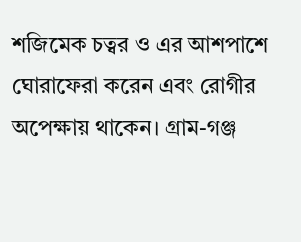শজিমেক চত্বর ও এর আশপাশে ঘোরাফেরা করেন এবং রোগীর অপেক্ষায় থাকেন। গ্রাম-গঞ্জ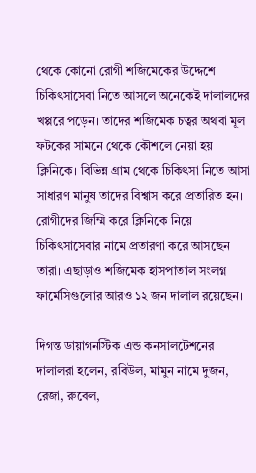থেকে কোনো রোগী শজিমেকের উদ্দেশে চিকিৎসাসেবা নিতে আসলে অনেকেই দালালদের খপ্পরে পড়েন। তাদের শজিমেক চত্বর অথবা মূল ফটকের সামনে থেকে কৌশলে নেয়া হয় ক্লিনিকে। বিভিন্ন গ্রাম থেকে চিকিৎসা নিতে আসা সাধারণ মানুষ তাদের বিশ্বাস করে প্রতারিত হন। রোগীদের জিম্মি করে ক্লিনিকে নিয়ে চিকিৎসাসেবার নামে প্রতারণা করে আসছেন তারা। এছাড়াও শজিমেক হাসপাতাল সংলগ্ন  ফার্মেসিগুলোর আরও ১২ জন দালাল রয়েছেন।

দিগন্ত ডায়াগনস্টিক এন্ড কনসালটেশনের দালালরা হলেন, রবিউল, মামুন নামে দুজন, রেজা, রুবেল,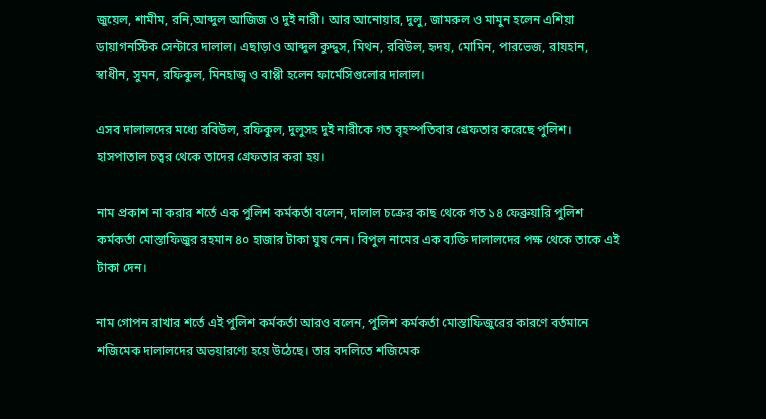জুয়েল, শামীম, রনি,আব্দুল আজিজ ও দুই নারী। আর আনোয়ার, দুলু, জামরুল ও মামুন হলেন এশিয়া ডায়াগনস্টিক সেন্টারে দালাল। এছাড়াও আব্দুল কুদ্দুস, মিথন, রবিউল, হৃদয়, মোমিন, পারভেজ, রায়হান, স্বাধীন, সুমন, রফিকুল, মিনহাজ্ব ও বাপ্পী হলেন ফার্মেসিগুলোর দালাল।

এসব দালালদের মধ্যে রবিউল, রফিকুল, দুলুসহ দুই নারীকে গত বৃহস্পতিবার গ্রেফতার করেছে পুলিশ। হাসপাতাল চত্বর থেকে তাদের গ্রেফতার করা হয়।

নাম প্রকাশ না করার শর্তে এক পুলিশ কর্মকর্তা বলেন, দালাল চক্রের কাছ থেকে গত ১৪ ফেব্রুয়ারি পুলিশ কর্মকর্তা মোস্তাফিজুর রহমান ৪০ হাজার টাকা ঘুষ নেন। বিপুল নামের এক ব্যক্তি দালালদের পক্ষ থেকে তাকে এই টাকা দেন।

নাম গোপন রাখার শর্তে এই পুলিশ কর্মকর্তা আরও বলেন, পুলিশ কর্মকর্তা মোস্তাফিজুরের কারণে বর্তমানে শজিমেক দালালদের অভয়ারণ্যে হয়ে উঠেছে। তার বদলিতে শজিমেক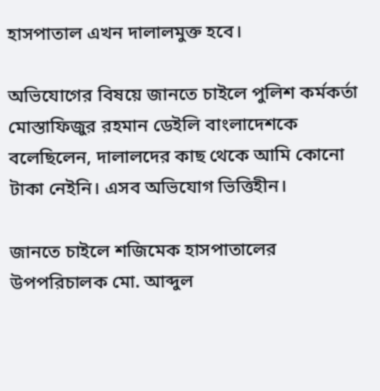হাসপাতাল এখন দালালমুক্ত হবে।

অভিযোগের বিষয়ে জানতে চাইলে পুলিশ কর্মকর্তা মোস্তাফিজুর রহমান ডেইলি বাংলাদেশকে বলেছিলেন, দালালদের কাছ থেকে আমি কোনো টাকা নেইনি। এসব অভিযোগ ভিত্তিহীন।

জানতে চাইলে শজিমেক হাসপাতালের উপপরিচালক মো. আব্দুল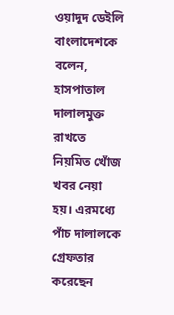ওয়াদুদ ডেইলি বাংলাদেশকে বলেন, হাসপাতাল দালালমুক্ত রাখতে নিয়মিত খোঁজ খবর নেয়া হয়। এরমধ্যে পাঁচ দালালকে গ্রেফতার করেছেন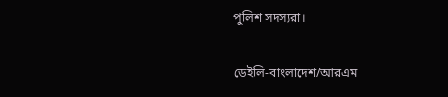পুলিশ সদস্যরা।

ডেইলি-বাংলাদেশ/আরএম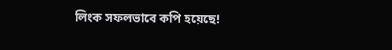লিংক সফলভাবে কপি হয়েছে!